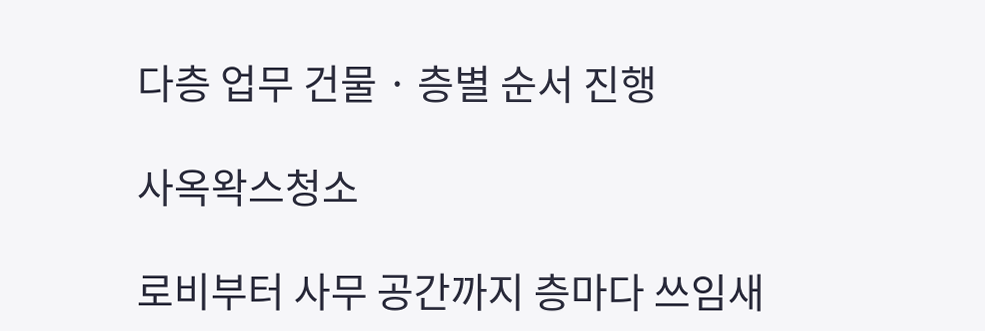다층 업무 건물 · 층별 순서 진행

사옥왁스청소

로비부터 사무 공간까지 층마다 쓰임새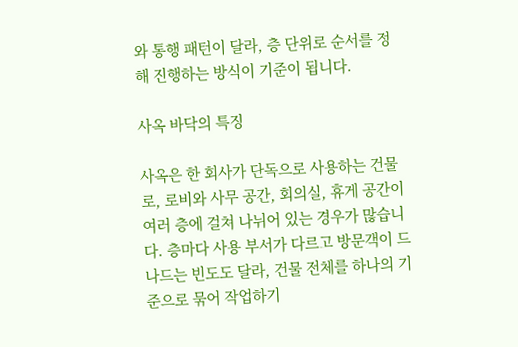와 통행 패턴이 달라, 층 단위로 순서를 정해 진행하는 방식이 기준이 됩니다.

사옥 바닥의 특징

사옥은 한 회사가 단독으로 사용하는 건물로, 로비와 사무 공간, 회의실, 휴게 공간이 여러 층에 걸쳐 나뉘어 있는 경우가 많습니다. 층마다 사용 부서가 다르고 방문객이 드나드는 빈도도 달라, 건물 전체를 하나의 기준으로 묶어 작업하기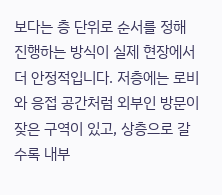보다는 층 단위로 순서를 정해 진행하는 방식이 실제 현장에서 더 안정적입니다. 저층에는 로비와 응접 공간처럼 외부인 방문이 잦은 구역이 있고, 상층으로 갈수록 내부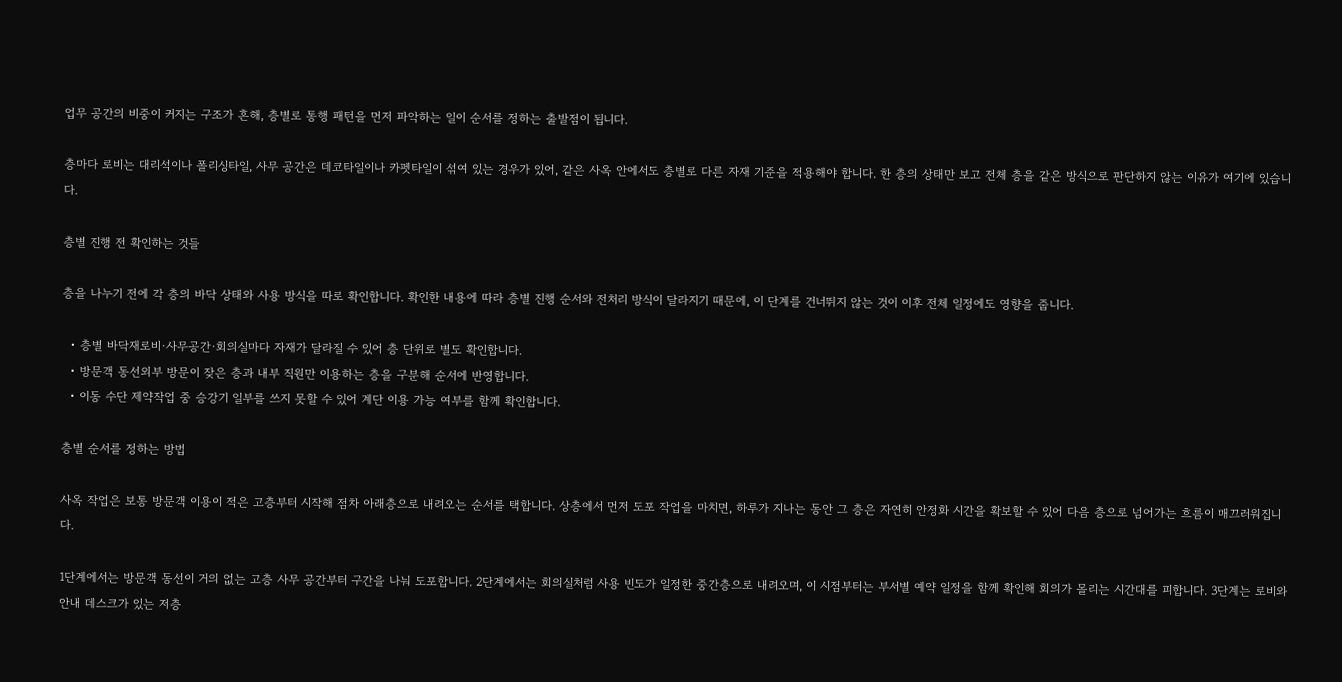업무 공간의 비중이 커지는 구조가 흔해, 층별로 통행 패턴을 먼저 파악하는 일이 순서를 정하는 출발점이 됩니다.

층마다 로비는 대리석이나 폴리싱타일, 사무 공간은 데코타일이나 카펫타일이 섞여 있는 경우가 있어, 같은 사옥 안에서도 층별로 다른 자재 기준을 적용해야 합니다. 한 층의 상태만 보고 전체 층을 같은 방식으로 판단하지 않는 이유가 여기에 있습니다.

층별 진행 전 확인하는 것들

층을 나누기 전에 각 층의 바닥 상태와 사용 방식을 따로 확인합니다. 확인한 내용에 따라 층별 진행 순서와 전처리 방식이 달라지기 때문에, 이 단계를 건너뛰지 않는 것이 이후 전체 일정에도 영향을 줍니다.

  • 층별 바닥재로비·사무공간·회의실마다 자재가 달라질 수 있어 층 단위로 별도 확인합니다.
  • 방문객 동선외부 방문이 잦은 층과 내부 직원만 이용하는 층을 구분해 순서에 반영합니다.
  • 이동 수단 제약작업 중 승강기 일부를 쓰지 못할 수 있어 계단 이용 가능 여부를 함께 확인합니다.

층별 순서를 정하는 방법

사옥 작업은 보통 방문객 이용이 적은 고층부터 시작해 점차 아래층으로 내려오는 순서를 택합니다. 상층에서 먼저 도포 작업을 마치면, 하루가 지나는 동안 그 층은 자연히 안정화 시간을 확보할 수 있어 다음 층으로 넘어가는 흐름이 매끄러워집니다.

1단계에서는 방문객 동선이 거의 없는 고층 사무 공간부터 구간을 나눠 도포합니다. 2단계에서는 회의실처럼 사용 빈도가 일정한 중간층으로 내려오며, 이 시점부터는 부서별 예약 일정을 함께 확인해 회의가 몰리는 시간대를 피합니다. 3단계는 로비와 안내 데스크가 있는 저층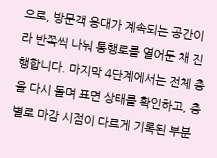으로, 방문객 응대가 계속되는 공간이라 반쪽씩 나눠 통행로를 열어둔 채 진행합니다. 마지막 4단계에서는 전체 층을 다시 돌며 표면 상태를 확인하고, 층별로 마감 시점이 다르게 기록된 부분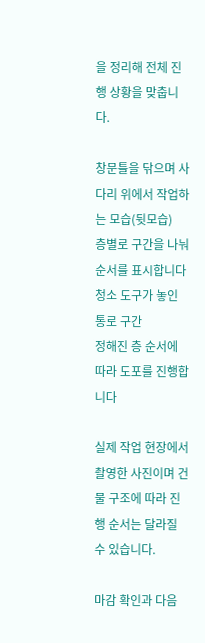을 정리해 전체 진행 상황을 맞춥니다.

창문틀을 닦으며 사다리 위에서 작업하는 모습(뒷모습)
층별로 구간을 나눠 순서를 표시합니다
청소 도구가 놓인 통로 구간
정해진 층 순서에 따라 도포를 진행합니다

실제 작업 현장에서 촬영한 사진이며 건물 구조에 따라 진행 순서는 달라질 수 있습니다.

마감 확인과 다음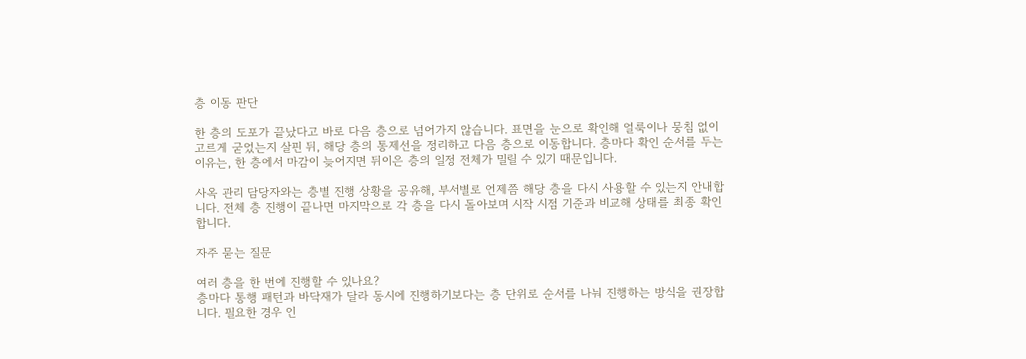층 이동 판단

한 층의 도포가 끝났다고 바로 다음 층으로 넘어가지 않습니다. 표면을 눈으로 확인해 얼룩이나 뭉침 없이 고르게 굳었는지 살핀 뒤, 해당 층의 통제선을 정리하고 다음 층으로 이동합니다. 층마다 확인 순서를 두는 이유는, 한 층에서 마감이 늦어지면 뒤이은 층의 일정 전체가 밀릴 수 있기 때문입니다.

사옥 관리 담당자와는 층별 진행 상황을 공유해, 부서별로 언제쯤 해당 층을 다시 사용할 수 있는지 안내합니다. 전체 층 진행이 끝나면 마지막으로 각 층을 다시 돌아보며 시작 시점 기준과 비교해 상태를 최종 확인합니다.

자주 묻는 질문

여러 층을 한 번에 진행할 수 있나요?
층마다 통행 패턴과 바닥재가 달라 동시에 진행하기보다는 층 단위로 순서를 나눠 진행하는 방식을 권장합니다. 필요한 경우 인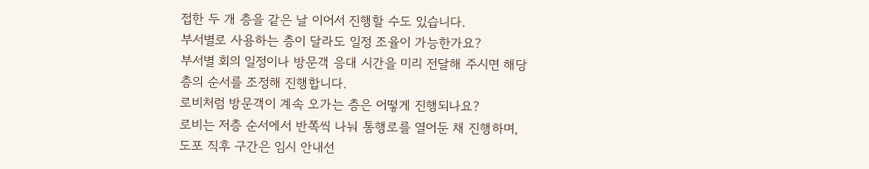접한 두 개 층을 같은 날 이어서 진행할 수도 있습니다.
부서별로 사용하는 층이 달라도 일정 조율이 가능한가요?
부서별 회의 일정이나 방문객 응대 시간을 미리 전달해 주시면 해당 층의 순서를 조정해 진행합니다.
로비처럼 방문객이 계속 오가는 층은 어떻게 진행되나요?
로비는 저층 순서에서 반쪽씩 나눠 통행로를 열어둔 채 진행하며, 도포 직후 구간은 임시 안내선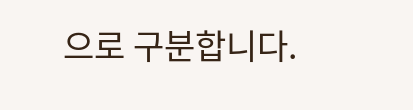으로 구분합니다.